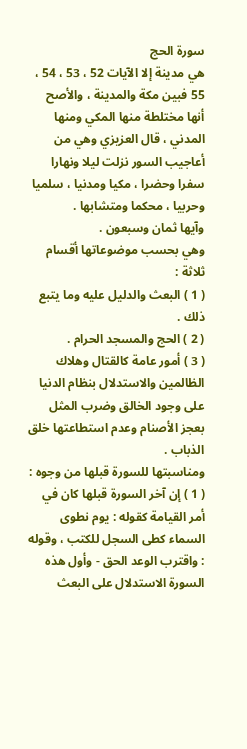سورة الحج
هي مدينة إلا الآيات 52 ، 53 ، 54 ، 55 فبين مكة والمدينة ، والأصح أنها مختلطة منها المكي ومنها المدني ، قال العزيزي وهي من أعاجيب السور نزلت ليلا ونهارا سفرا وحضرا ، مكيا ومدنيا ، سلميا وحربيا ، محكما ومتشابها .
وآيها ثمان وسبعون .
وهي بحسب موضوعاتها أقسام ثلاثة :
( 1 ) البعث والدليل عليه وما يتبع ذلك .
( 2 ) الحج والمسجد الحرام .
( 3 ) أمور عامة كالقتال وهلاك الظالمين والاستدلال بنظام الدنيا على وجود الخالق وضرب المثل بعجز الأصنام وعدم استطاعتها خلق الذباب .
ومناسبتها للسورة قبلها من وجوه :
( 1 ) إن آخر السورة قبلها كان في أمر القيامة كقوله : يوم نطوى السماء كطى السجل للكتب ، وقوله : واقترب الوعد الحق - وأول هذه السورة الاستدلال على البعث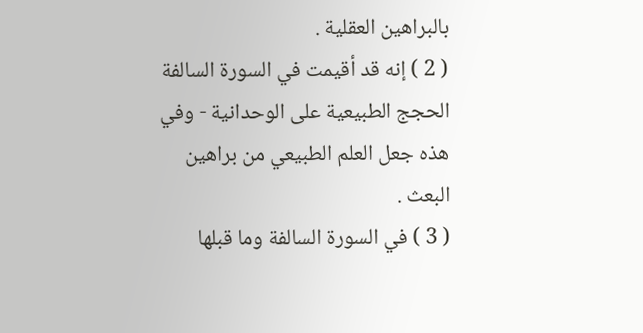بالبراهين العقلية .
( 2 ) إنه قد أقيمت في السورة السالفة الحجج الطبيعية على الوحدانية - وفي هذه جعل العلم الطبيعي من براهين البعث .
( 3 ) في السورة السالفة وما قبلها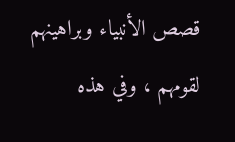قصص الأنبياء وبراهينهم لقومهم ، وفي هذه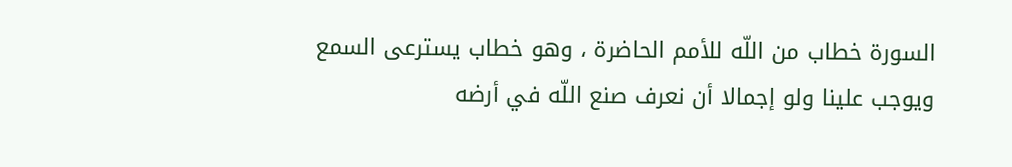السورة خطاب من اللّه للأمم الحاضرة ، وهو خطاب يسترعى السمع ويوجب علينا ولو إجمالا أن نعرف صنع اللّه في أرضه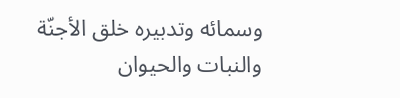وسمائه وتدبيره خلق الأجنّة والنبات والحيوان